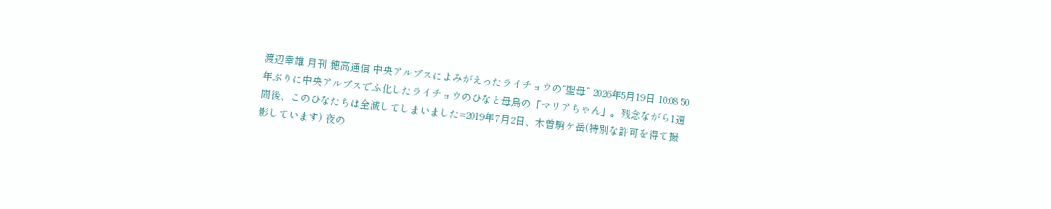渡辺幸雄 月刊 穂高通信 中央アルプスによみがえったライチョウの“聖母” 2026年5月19日 10:08 50年ぶりに中央アルプスでふ化したライチョウのひなと母鳥の「マリアちゃん」。残念ながら1週間後、このひなたちは全滅してしまいました=2019年7月2日、木曽駒ケ岳(特別な許可を得て撮影しています) 夜の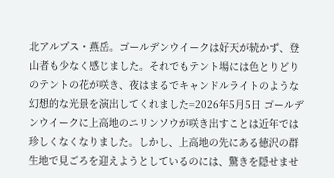北アルプス・燕岳。ゴールデンウイークは好天が続かず、登山者も少なく感じました。それでもテント場には色とりどりのテントの花が咲き、夜はまるでキャンドルライトのような幻想的な光景を演出してくれました=2026年5月5日 ゴールデンウイークに上高地のニリンソウが咲き出すことは近年では珍しくなくなりました。しかし、上高地の先にある徳沢の群生地で見ごろを迎えようとしているのには、驚きを隠せませ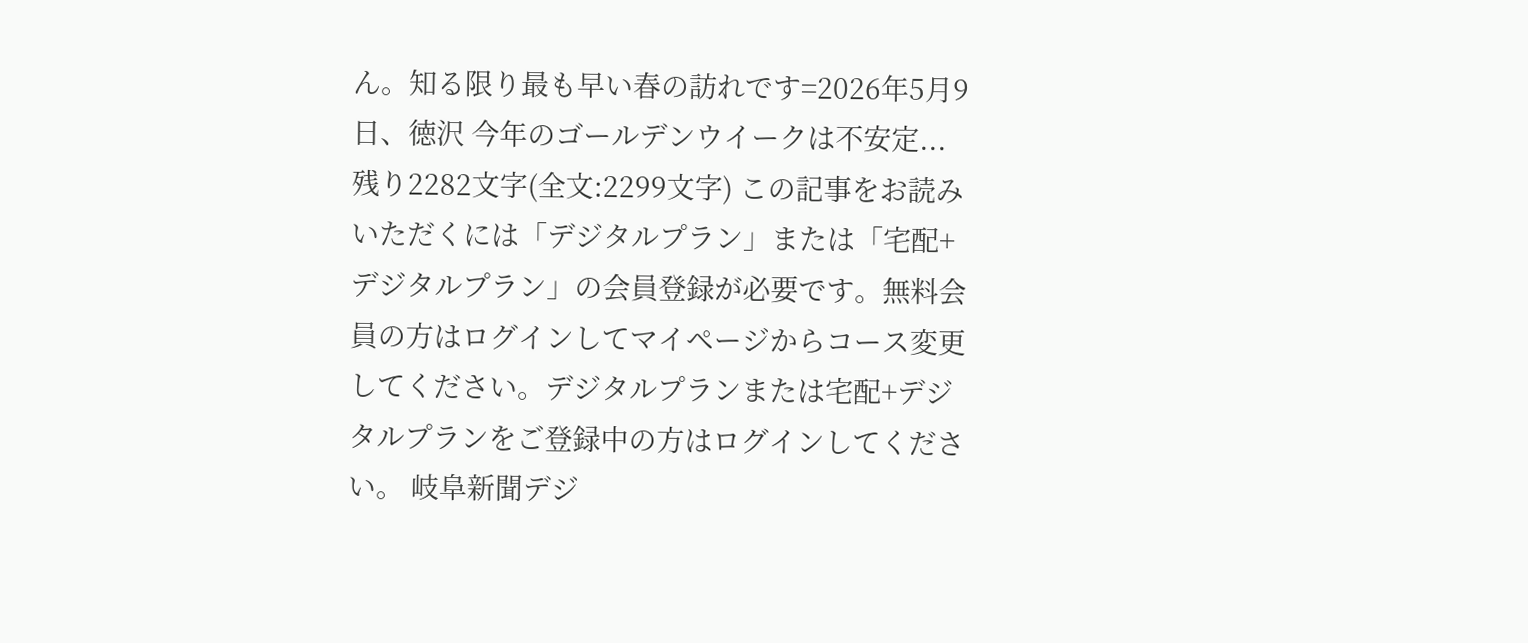ん。知る限り最も早い春の訪れです=2026年5月9日、徳沢 今年のゴールデンウイークは不安定... 残り2282文字(全文:2299文字) この記事をお読みいただくには「デジタルプラン」または「宅配+デジタルプラン」の会員登録が必要です。無料会員の方はログインしてマイページからコース変更してください。デジタルプランまたは宅配+デジタルプランをご登録中の方はログインしてください。 岐阜新聞デジ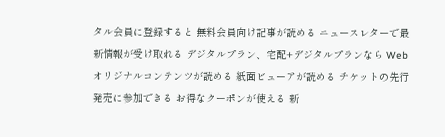タル会員に登録すると 無料会員向け記事が読める ニュースレターで最新情報が受け取れる デジタルプラン、宅配+デジタルプランなら Webオリジナルコンテンツが読める 紙面ビューアが読める チケットの先行発売に参加できる お得なクーポンが使える 新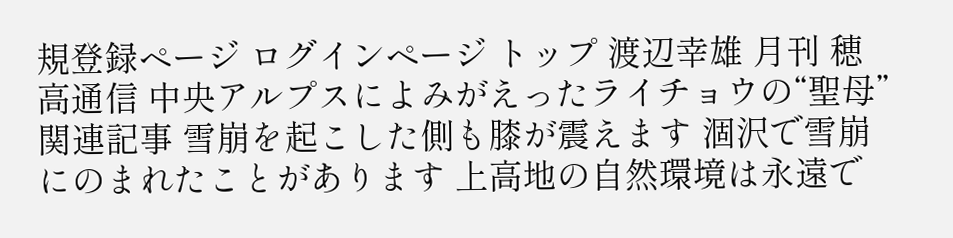規登録ページ ログインページ トップ 渡辺幸雄 月刊 穂高通信 中央アルプスによみがえったライチョウの“聖母” 関連記事 雪崩を起こした側も膝が震えます 涸沢で雪崩にのまれたことがあります 上高地の自然環境は永遠で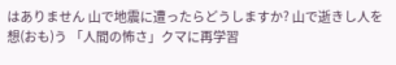はありません 山で地震に遭ったらどうしますか? 山で逝きし人を想(おも)う 「人間の怖さ」クマに再学習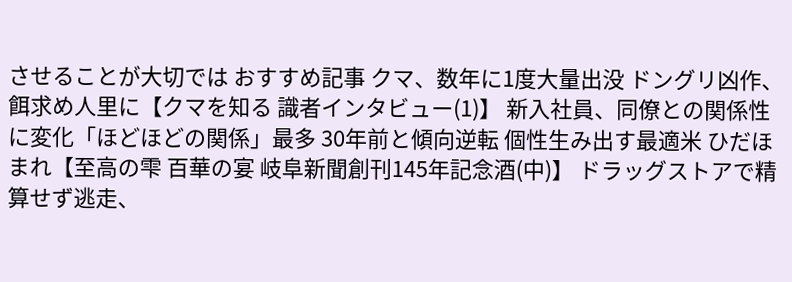させることが大切では おすすめ記事 クマ、数年に1度大量出没 ドングリ凶作、餌求め人里に【クマを知る 識者インタビュー(1)】 新入社員、同僚との関係性に変化「ほどほどの関係」最多 30年前と傾向逆転 個性生み出す最適米 ひだほまれ【至高の雫 百華の宴 岐阜新聞創刊145年記念酒(中)】 ドラッグストアで精算せず逃走、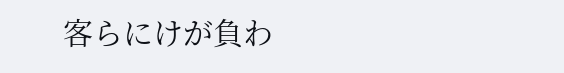客らにけが負わ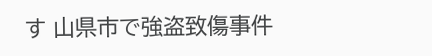す 山県市で強盗致傷事件